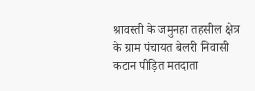श्रावस्ती के जमुनहा तहसील क्षेत्र के ग्राम पंचायत बेलरी निवासी कटान पीड़ित मतदाता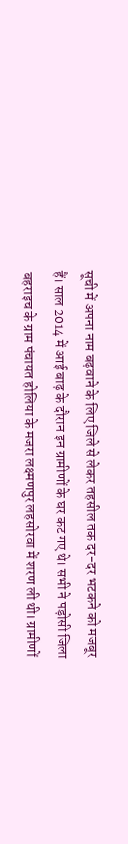सूची में अपना नाम बढ़वाने के लिए जिले से लेकर तहसील तक दर-दर भटकने को मजबूर हैं। साल 2014 में आई बाढ़ के दौरान इन ग्रामीणों के घर कट गए थे। सभी ने पड़ोसी जिला बहराइच के ग्राम पंचायत होलिया के मजरा लक्ष्मणपुर लहसोरवा में शरण ली थी। ग्रामीणों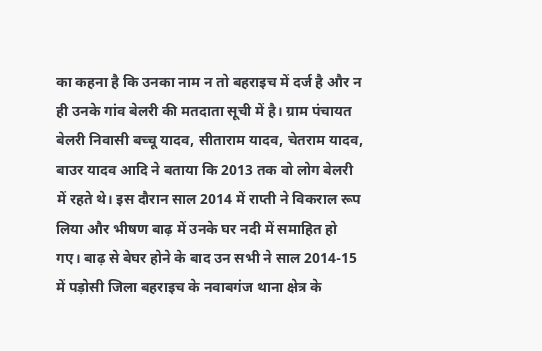का कहना है कि उनका नाम न तो बहराइच में दर्ज है और न ही उनके गांव बेलरी की मतदाता सूची में है। ग्राम पंचायत बेलरी निवासी बच्चू यादव, सीताराम यादव, चेतराम यादव, बाउर यादव आदि ने बताया कि 2013 तक वो लोग बेलरी में रहते थे। इस दौरान साल 2014 में राप्ती ने विकराल रूप लिया और भीषण बाढ़ में उनके घर नदी में समाहित हो गए। बाढ़ से बेघर होने के बाद उन सभी ने साल 2014-15 में पड़ोसी जिला बहराइच के नवाबगंज थाना क्षेत्र के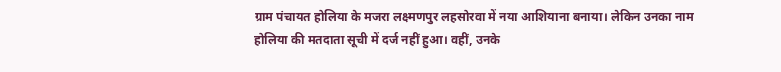ग्राम पंचायत होलिया के मजरा लक्ष्मणपुर लहसोरवा में नया आशियाना बनाया। लेकिन उनका नाम होलिया की मतदाता सूची में दर्ज नहीं हुआ। वहीं, उनके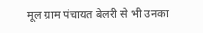मूल ग्राम पंचायत बेलरी से भी उनका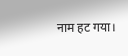नाम हट गया।